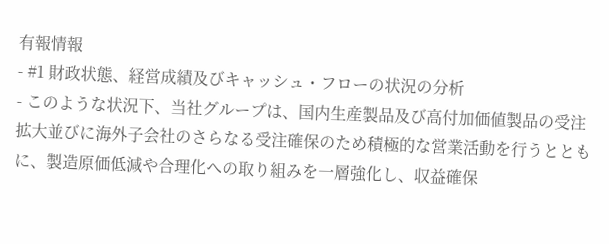有報情報
- #1 財政状態、経営成績及びキャッシュ・フローの状況の分析
- このような状況下、当社グループは、国内生産製品及び高付加価値製品の受注拡大並びに海外子会社のさらなる受注確保のため積極的な営業活動を行うとともに、製造原価低減や合理化への取り組みを一層強化し、収益確保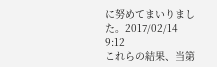に努めてまいりました。2017/02/14 9:12
これらの結果、当第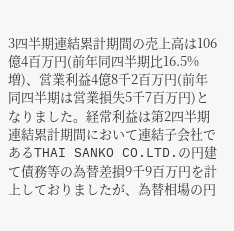3四半期連結累計期間の売上高は106億4百万円(前年同四半期比16.5%増)、営業利益4億8千2百万円(前年同四半期は営業損失5千7百万円)となりました。経常利益は第2四半期連結累計期間において連結子会社であるTHAI SANKO CO.LTD.の円建て債務等の為替差損9千9百万円を計上しておりましたが、為替相場の円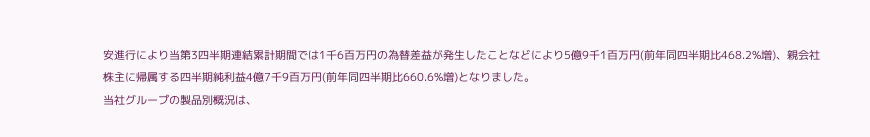安進行により当第3四半期連結累計期間では1千6百万円の為替差益が発生したことなどにより5億9千1百万円(前年同四半期比468.2%増)、親会社株主に帰属する四半期純利益4億7千9百万円(前年同四半期比660.6%増)となりました。
当社グループの製品別概況は、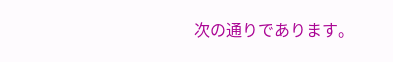次の通りであります。